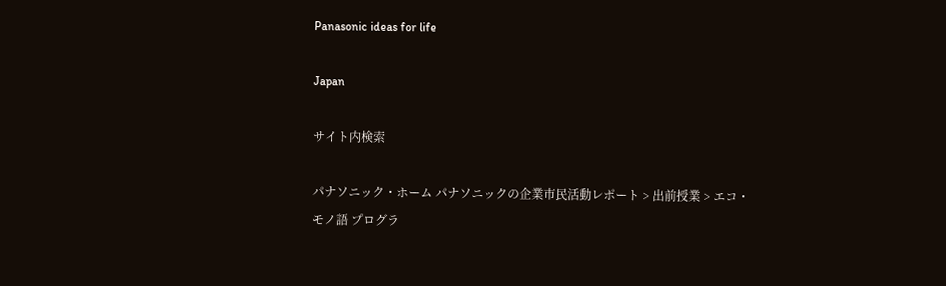Panasonic ideas for life

Japan

サイト内検索

パナソニック・ホーム パナソニックの企業市民活動レポート > 出前授業 > エコ・モノ語 プログラ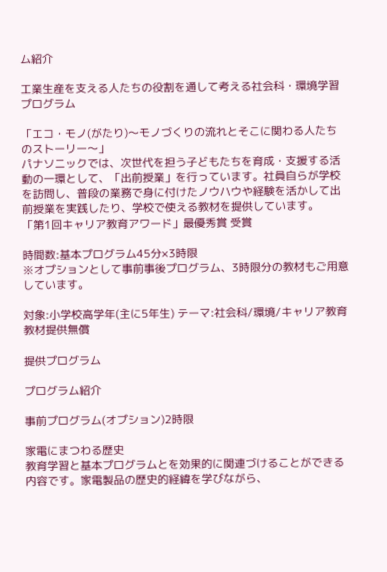ム紹介

工業生産を支える人たちの役割を通して考える社会科・環境学習プログラム

「エコ・モノ(がたり)〜モノづくりの流れとそこに関わる人たちのストーリー〜」
パナソニックでは、次世代を担う子どもたちを育成・支援する活動の一環として、「出前授業」を行っています。社員自らが学校を訪問し、普段の業務で身に付けたノウハウや経験を活かして出前授業を実践したり、学校で使える教材を提供しています。
「第1回キャリア教育アワード」最優秀賞 受賞

時間数:基本プログラム45分×3時限
※オプションとして事前事後プログラム、3時限分の教材もご用意しています。

対象:小学校高学年(主に5年生) テーマ:社会科/環境/キャリア教育 教材提供無償

提供プログラム

プログラム紹介

事前プログラム(オプション)2時限

家電にまつわる歴史
教育学習と基本プログラムとを効果的に関連づけることができる内容です。家電製品の歴史的経緯を学びながら、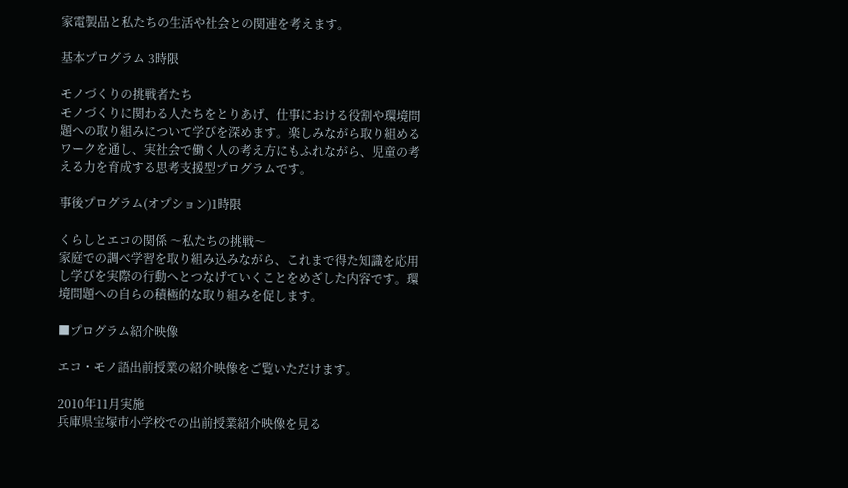家電製品と私たちの生活や社会との関連を考えます。

基本プログラム 3時限

モノづくりの挑戦者たち
モノづくりに関わる人たちをとりあげ、仕事における役割や環境問題への取り組みについて学びを深めます。楽しみながら取り組めるワークを通し、実社会で働く人の考え方にもふれながら、児童の考える力を育成する思考支援型プログラムです。

事後プログラム(オプション)1時限

くらしとエコの関係 〜私たちの挑戦〜
家庭での調べ学習を取り組み込みながら、これまで得た知識を応用し学びを実際の行動へとつなげていくことをめざした内容です。環境問題への自らの積極的な取り組みを促します。

■プログラム紹介映像

エコ・モノ語出前授業の紹介映像をご覧いただけます。

2010年11月実施
兵庫県宝塚市小学校での出前授業紹介映像を見る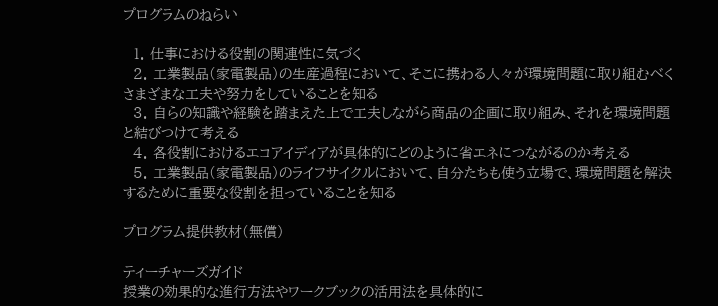プログラムのねらい

  1. 仕事における役割の関連性に気づく
  2. 工業製品(家電製品)の生産過程において、そこに携わる人々が環境問題に取り組むべくさまざまな工夫や努力をしていることを知る
  3. 自らの知識や経験を踏まえた上で工夫しながら商品の企画に取り組み、それを環境問題と結びつけて考える
  4. 各役割におけるエコアイディアが具体的にどのように省エネにつながるのか考える
  5. 工業製品(家電製品)のライフサイクルにおいて、自分たちも使う立場で、環境問題を解決するために重要な役割を担っていることを知る

プログラム提供教材(無償)

ティーチャーズガイド
授業の効果的な進行方法やワークブックの活用法を具体的に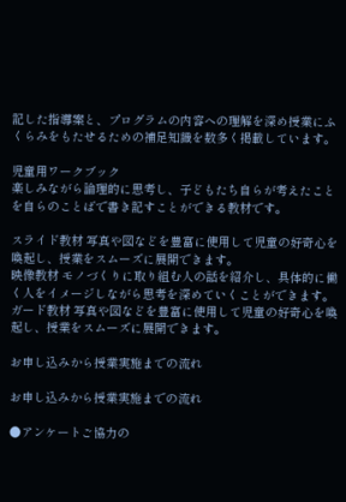記した指導案と、プログラムの内容への理解を深め授業にふくらみをもたせるための補足知識を数多く掲載しています。

児童用ワークブック
楽しみながら論理的に思考し、子どもたち自らが考えたことを自らのことばで書き記すことができる教材です。

スライド教材 写真や図などを豊富に使用して児童の好奇心を喚起し、授業をスムーズに展開できます。
映像教材 モノづくりに取り組む人の話を紹介し、具体的に働く人をイメージしながら思考を深めていくことができます。
ガード教材 写真や図などを豊富に使用して児童の好奇心を喚起し、授業をスムーズに展開できます。

お申し込みから授業実施までの流れ

お申し込みから授業実施までの流れ

●アンケートご協力の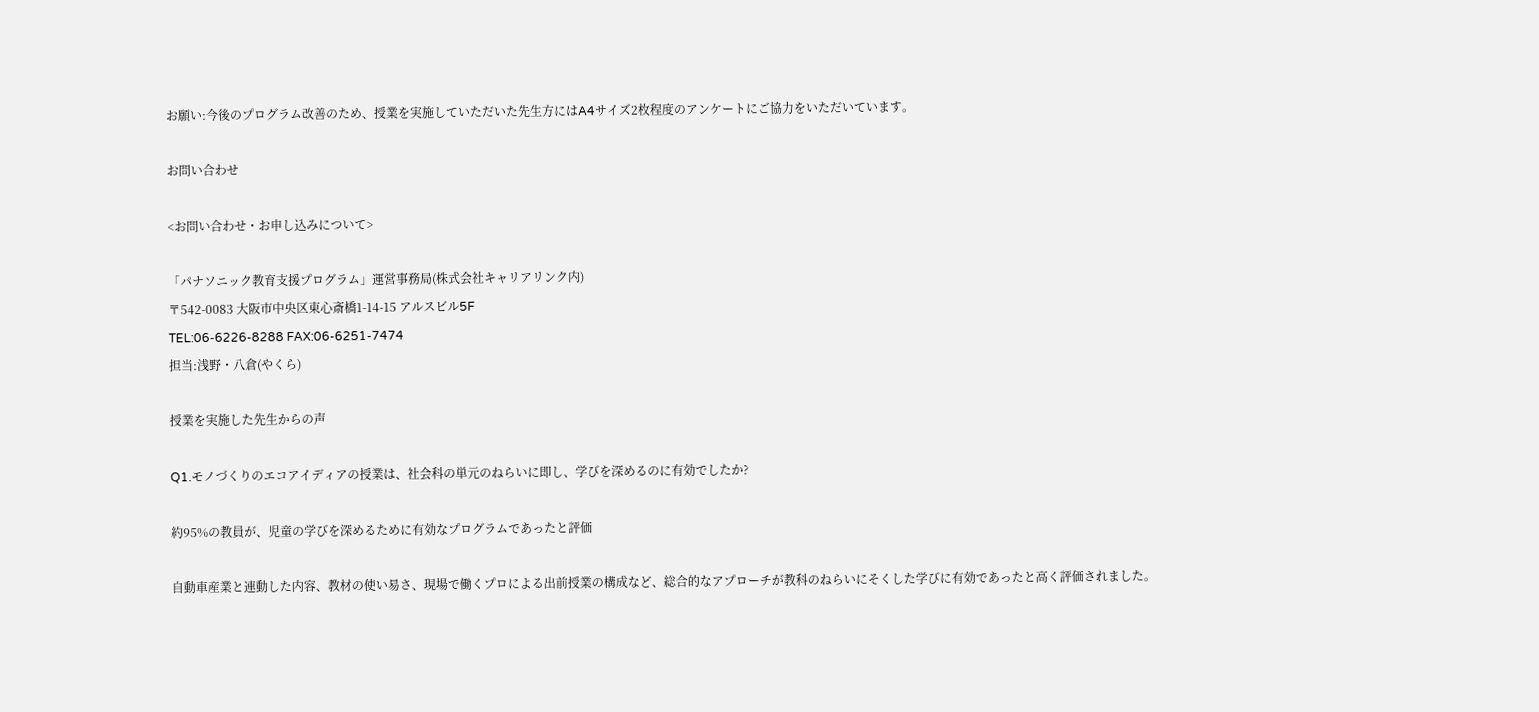お願い:今後のプログラム改善のため、授業を実施していただいた先生方にはA4サイズ2枚程度のアンケートにご協力をいただいています。

お問い合わせ

<お問い合わせ・お申し込みについて>

「パナソニック教育支援プログラム」運営事務局(株式会社キャリアリンク内)
〒542-0083 大阪市中央区東心斎橋1-14-15 アルスビル5F
TEL:06-6226-8288 FAX:06-6251-7474
担当:浅野・八倉(やくら)

授業を実施した先生からの声

Q1.モノづくりのエコアイディアの授業は、社会科の単元のねらいに即し、学びを深めるのに有効でしたか?

約95%の教員が、児童の学びを深めるために有効なプログラムであったと評価

自動車産業と連動した内容、教材の使い易さ、現場で働くプロによる出前授業の構成など、総合的なアプローチが教科のねらいにそくした学びに有効であったと高く評価されました。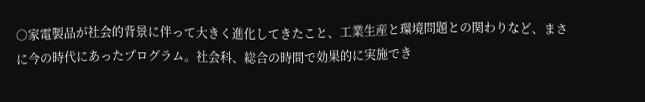○家電製品が社会的背景に伴って大きく進化してきたこと、工業生産と環境問題との関わりなど、まさに今の時代にあったプログラム。社会科、総合の時間で効果的に実施でき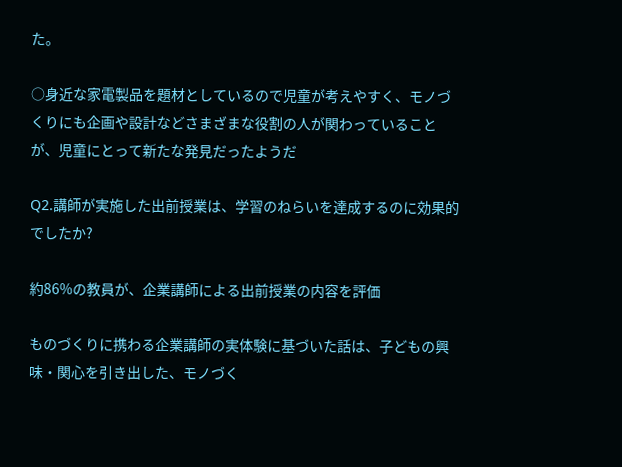た。

○身近な家電製品を題材としているので児童が考えやすく、モノづくりにも企画や設計などさまざまな役割の人が関わっていることが、児童にとって新たな発見だったようだ

Q2.講師が実施した出前授業は、学習のねらいを達成するのに効果的でしたか?

約86%の教員が、企業講師による出前授業の内容を評価

ものづくりに携わる企業講師の実体験に基づいた話は、子どもの興味・関心を引き出した、モノづく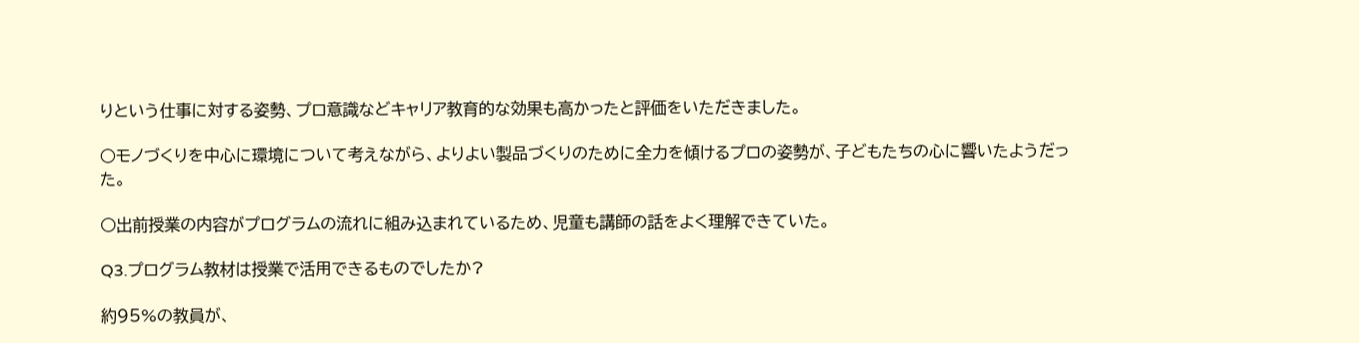りという仕事に対する姿勢、プロ意識などキャリア教育的な効果も高かったと評価をいただきました。

○モノづくりを中心に環境について考えながら、よりよい製品づくりのために全力を傾けるプロの姿勢が、子どもたちの心に響いたようだった。

○出前授業の内容がプログラムの流れに組み込まれているため、児童も講師の話をよく理解できていた。

Q3.プログラム教材は授業で活用できるものでしたか?

約95%の教員が、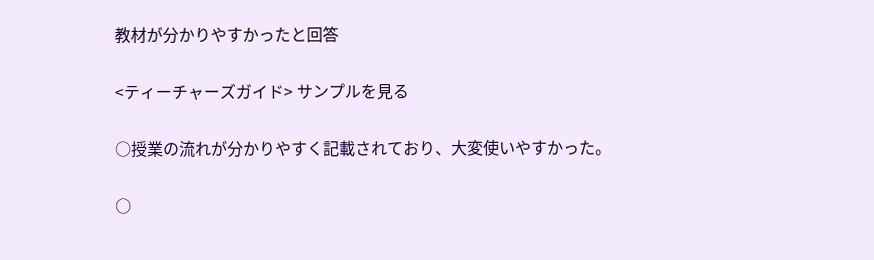教材が分かりやすかったと回答

<ティーチャーズガイド> サンプルを見る

○授業の流れが分かりやすく記載されており、大変使いやすかった。

○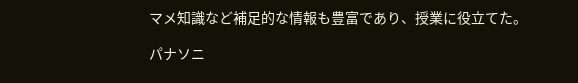マメ知識など補足的な情報も豊富であり、授業に役立てた。

パナソニ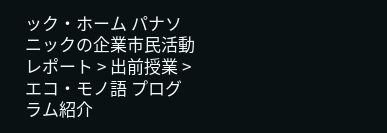ック・ホーム パナソニックの企業市民活動レポート > 出前授業 > エコ・モノ語 プログラム紹介